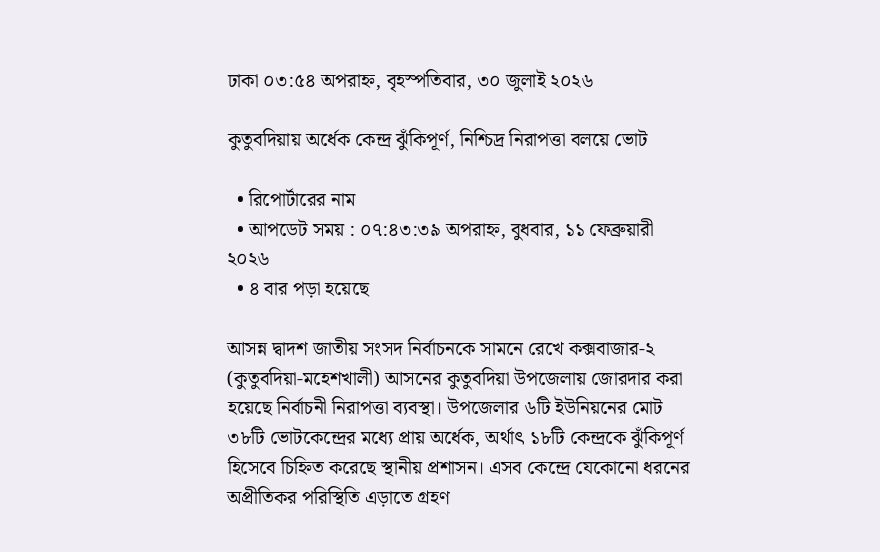ঢাকা ০৩:৫৪ অপরাহ্ন, বৃহস্পতিবার, ৩০ জুলাই ২০২৬

কুতুবদিয়ায় অর্ধেক কেন্দ্র ঝুঁকিপূর্ণ, নিশ্চিদ্র নিরাপত্তা বলয়ে ভোট

  • রিপোর্টারের নাম
  • আপডেট সময় : ০৭:৪৩:৩৯ অপরাহ্ন, বুধবার, ১১ ফেব্রুয়ারী ২০২৬
  • ৪ বার পড়া হয়েছে

আসন্ন দ্বাদশ জাতীয় সংসদ নির্বাচনকে সামনে রেখে কক্সবাজার-২ (কুতুবদিয়া-মহেশখালী) আসনের কুতুবদিয়া উপজেলায় জোরদার করা হয়েছে নির্বাচনী নিরাপত্তা ব্যবস্থা। উপজেলার ৬টি ইউনিয়নের মোট ৩৮টি ভোটকেন্দ্রের মধ্যে প্রায় অর্ধেক, অর্থাৎ ১৮টি কেন্দ্রকে ঝুঁকিপূর্ণ হিসেবে চিহ্নিত করেছে স্থানীয় প্রশাসন। এসব কেন্দ্রে যেকোনো ধরনের অপ্রীতিকর পরিস্থিতি এড়াতে গ্রহণ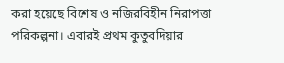করা হয়েছে বিশেষ ও নজিরবিহীন নিরাপত্তা পরিকল্পনা। এবারই প্রথম কুতুবদিয়ার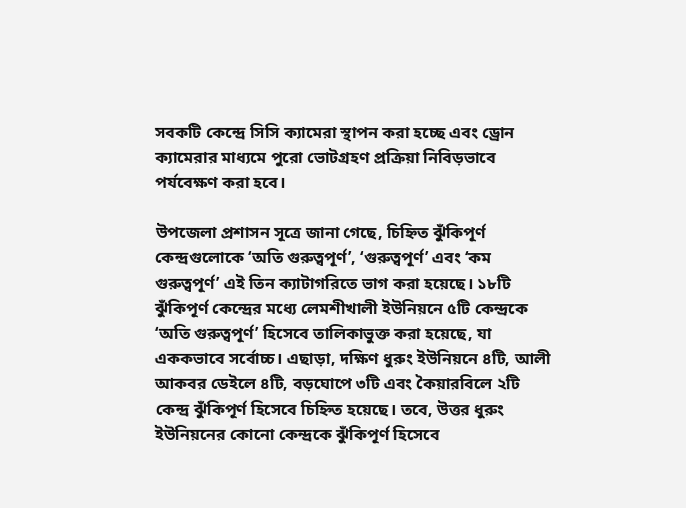সবকটি কেন্দ্রে সিসি ক্যামেরা স্থাপন করা হচ্ছে এবং ড্রোন ক্যামেরার মাধ্যমে পুরো ভোটগ্রহণ প্রক্রিয়া নিবিড়ভাবে পর্যবেক্ষণ করা হবে।

উপজেলা প্রশাসন সূত্রে জানা গেছে, চিহ্নিত ঝুঁকিপূর্ণ কেন্দ্রগুলোকে ‘অতি গুরুত্বপূর্ণ’, ‘গুরুত্বপূর্ণ’ এবং ‘কম গুরুত্বপূর্ণ’ এই তিন ক্যাটাগরিতে ভাগ করা হয়েছে। ১৮টি ঝুঁকিপূর্ণ কেন্দ্রের মধ্যে লেমশীখালী ইউনিয়নে ৫টি কেন্দ্রকে ‘অতি গুরুত্বপূর্ণ’ হিসেবে তালিকাভুক্ত করা হয়েছে, যা এককভাবে সর্বোচ্চ। এছাড়া, দক্ষিণ ধুরুং ইউনিয়নে ৪টি, আলী আকবর ডেইলে ৪টি, বড়ঘোপে ৩টি এবং কৈয়ারবিলে ২টি কেন্দ্র ঝুঁকিপূর্ণ হিসেবে চিহ্নিত হয়েছে। তবে, উত্তর ধুরুং ইউনিয়নের কোনো কেন্দ্রকে ঝুঁকিপূর্ণ হিসেবে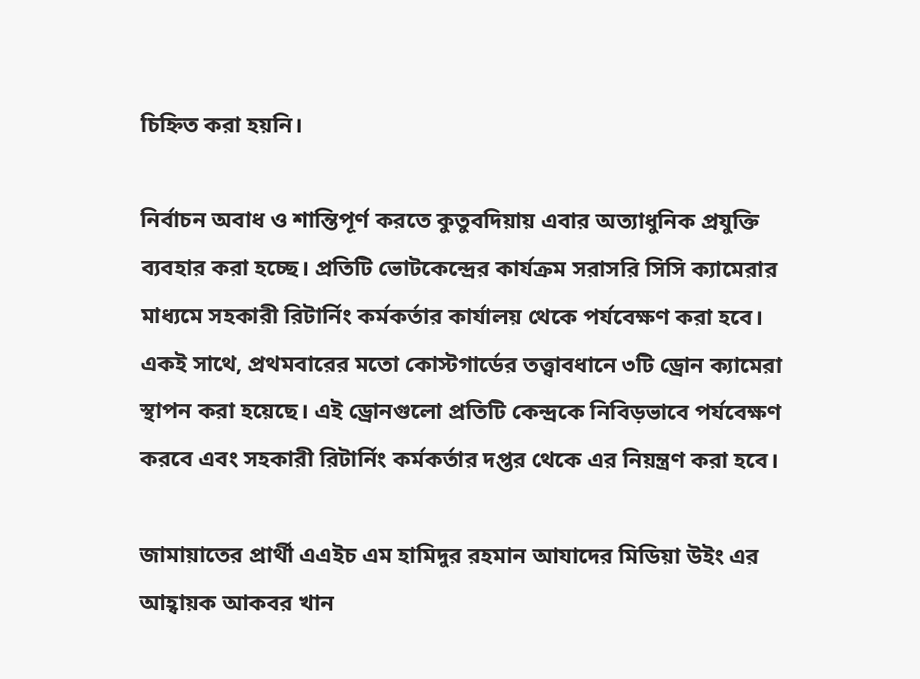চিহ্নিত করা হয়নি।

নির্বাচন অবাধ ও শান্তিপূর্ণ করতে কুতুবদিয়ায় এবার অত্যাধুনিক প্রযুক্তি ব্যবহার করা হচ্ছে। প্রতিটি ভোটকেন্দ্রের কার্যক্রম সরাসরি সিসি ক্যামেরার মাধ্যমে সহকারী রিটার্নিং কর্মকর্তার কার্যালয় থেকে পর্যবেক্ষণ করা হবে। একই সাথে, প্রথমবারের মতো কোস্টগার্ডের তত্ত্বাবধানে ৩টি ড্রোন ক্যামেরা স্থাপন করা হয়েছে। এই ড্রোনগুলো প্রতিটি কেন্দ্রকে নিবিড়ভাবে পর্যবেক্ষণ করবে এবং সহকারী রিটার্নিং কর্মকর্তার দপ্তর থেকে এর নিয়ন্ত্রণ করা হবে।

জামায়াতের প্রার্থী এএইচ এম হা‌মিদুর রহমান আযা‌দের মিডিয়া উইং এর আহ্বায়ক আকবর খান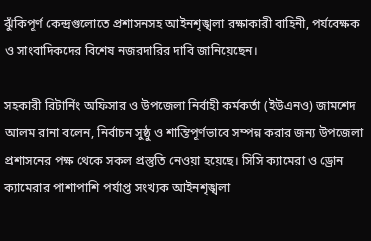ঝুঁকিপূর্ণ কেন্দ্রগুলোতে প্রশাসনসহ আইনশৃঙ্খলা রক্ষাকারী বাহিনী, পর্যবেক্ষক ও সাংবাদিকদের বিশেষ নজরদারির দাবি জানিয়েছেন।

সহকারী রিটার্নিং অফিসার ও উপজেলা নির্বাহী কর্মকর্তা (ইউএনও) জামশেদ আলম রানা বলেন, নির্বাচন সুষ্ঠু ও শান্তিপূর্ণভাবে সম্পন্ন করার জন্য উপজেলা প্রশাসনের পক্ষ থেকে সকল প্রস্তুতি নেওয়া হয়েছে। সিসি ক্যামেরা ও ড্রোন ক্যামেরার পাশাপাশি পর্যাপ্ত সংখ্যক আইনশৃঙ্খলা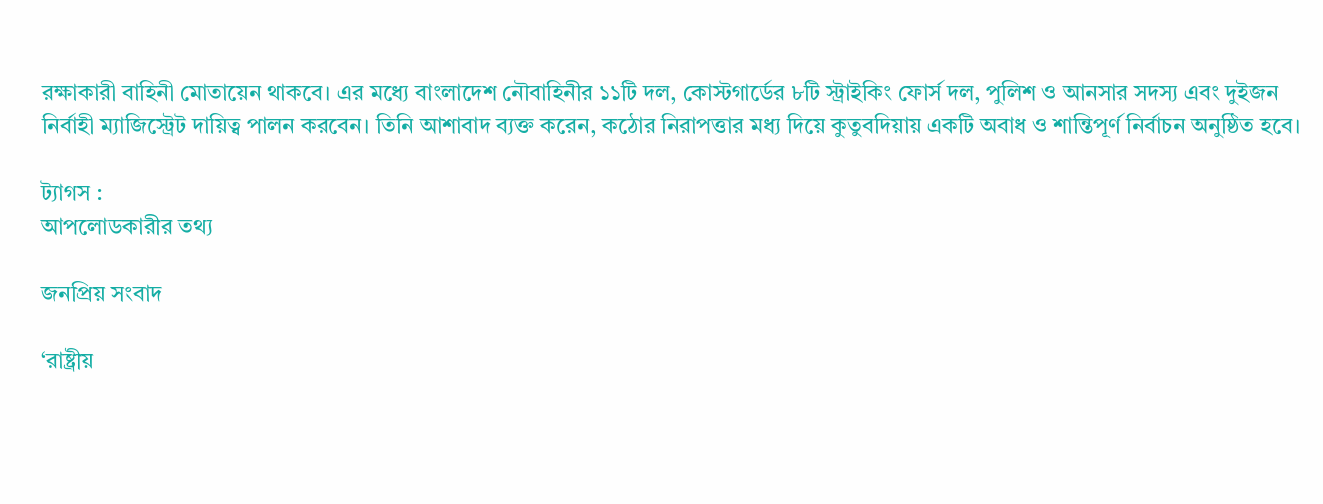রক্ষাকারী বাহিনী মোতায়েন থাকবে। এর মধ্যে বাংলাদেশ নৌবাহিনীর ১১টি দল, কোস্টগার্ডের ৮টি স্ট্রাইকিং ফোর্স দল, পুলিশ ও আনসার সদস্য এবং দুইজন নির্বাহী ম্যাজিস্ট্রেট দায়িত্ব পালন করবেন। তিনি আশাবাদ ব্যক্ত করেন, কঠোর নিরাপত্তার মধ্য দিয়ে কুতুবদিয়ায় একটি অবাধ ও শান্তিপূর্ণ নির্বাচন অনুষ্ঠিত হবে।

ট্যাগস :
আপলোডকারীর তথ্য

জনপ্রিয় সংবাদ

‘রাষ্ট্রীয়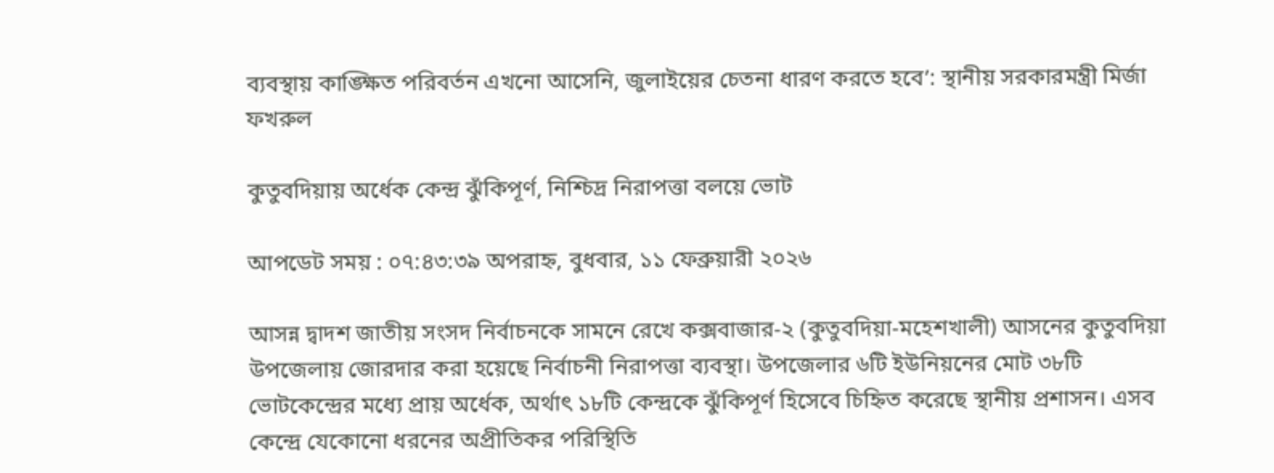ব্যবস্থায় কাঙ্ক্ষিত পরিবর্তন এখনো আসেনি, জুলাইয়ের চেতনা ধারণ করতে হবে’: স্থানীয় সরকারমন্ত্রী মির্জা ফখরুল

কুতুবদিয়ায় অর্ধেক কেন্দ্র ঝুঁকিপূর্ণ, নিশ্চিদ্র নিরাপত্তা বলয়ে ভোট

আপডেট সময় : ০৭:৪৩:৩৯ অপরাহ্ন, বুধবার, ১১ ফেব্রুয়ারী ২০২৬

আসন্ন দ্বাদশ জাতীয় সংসদ নির্বাচনকে সামনে রেখে কক্সবাজার-২ (কুতুবদিয়া-মহেশখালী) আসনের কুতুবদিয়া উপজেলায় জোরদার করা হয়েছে নির্বাচনী নিরাপত্তা ব্যবস্থা। উপজেলার ৬টি ইউনিয়নের মোট ৩৮টি ভোটকেন্দ্রের মধ্যে প্রায় অর্ধেক, অর্থাৎ ১৮টি কেন্দ্রকে ঝুঁকিপূর্ণ হিসেবে চিহ্নিত করেছে স্থানীয় প্রশাসন। এসব কেন্দ্রে যেকোনো ধরনের অপ্রীতিকর পরিস্থিতি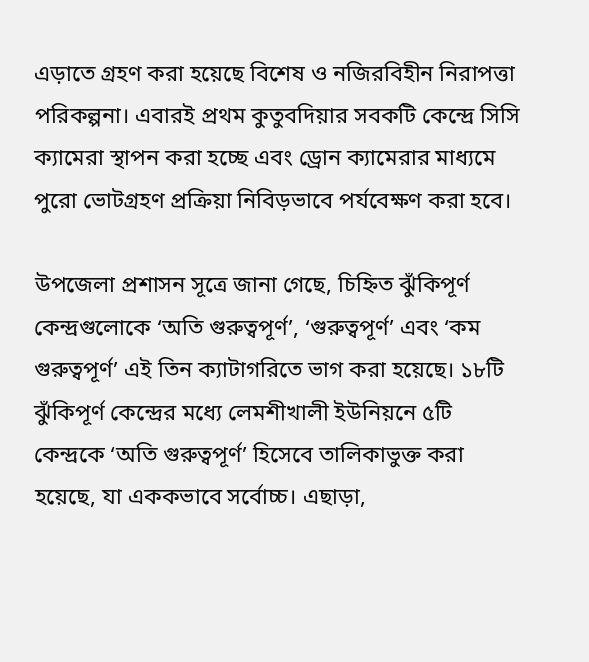এড়াতে গ্রহণ করা হয়েছে বিশেষ ও নজিরবিহীন নিরাপত্তা পরিকল্পনা। এবারই প্রথম কুতুবদিয়ার সবকটি কেন্দ্রে সিসি ক্যামেরা স্থাপন করা হচ্ছে এবং ড্রোন ক্যামেরার মাধ্যমে পুরো ভোটগ্রহণ প্রক্রিয়া নিবিড়ভাবে পর্যবেক্ষণ করা হবে।

উপজেলা প্রশাসন সূত্রে জানা গেছে, চিহ্নিত ঝুঁকিপূর্ণ কেন্দ্রগুলোকে ‘অতি গুরুত্বপূর্ণ’, ‘গুরুত্বপূর্ণ’ এবং ‘কম গুরুত্বপূর্ণ’ এই তিন ক্যাটাগরিতে ভাগ করা হয়েছে। ১৮টি ঝুঁকিপূর্ণ কেন্দ্রের মধ্যে লেমশীখালী ইউনিয়নে ৫টি কেন্দ্রকে ‘অতি গুরুত্বপূর্ণ’ হিসেবে তালিকাভুক্ত করা হয়েছে, যা এককভাবে সর্বোচ্চ। এছাড়া,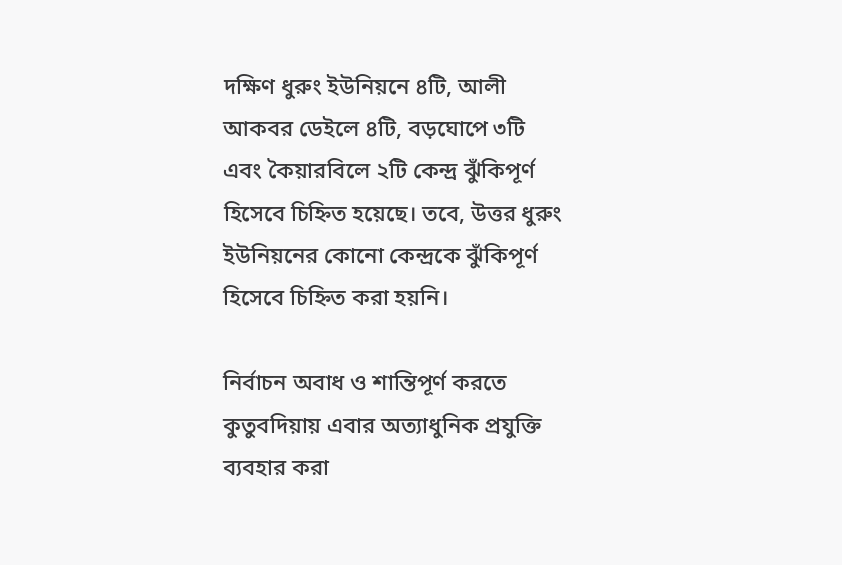দক্ষিণ ধুরুং ইউনিয়নে ৪টি, আলী আকবর ডেইলে ৪টি, বড়ঘোপে ৩টি এবং কৈয়ারবিলে ২টি কেন্দ্র ঝুঁকিপূর্ণ হিসেবে চিহ্নিত হয়েছে। তবে, উত্তর ধুরুং ইউনিয়নের কোনো কেন্দ্রকে ঝুঁকিপূর্ণ হিসেবে চিহ্নিত করা হয়নি।

নির্বাচন অবাধ ও শান্তিপূর্ণ করতে কুতুবদিয়ায় এবার অত্যাধুনিক প্রযুক্তি ব্যবহার করা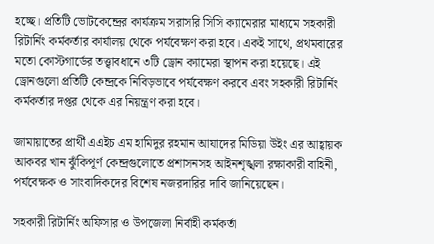হচ্ছে। প্রতিটি ভোটকেন্দ্রের কার্যক্রম সরাসরি সিসি ক্যামেরার মাধ্যমে সহকারী রিটার্নিং কর্মকর্তার কার্যালয় থেকে পর্যবেক্ষণ করা হবে। একই সাথে, প্রথমবারের মতো কোস্টগার্ডের তত্ত্বাবধানে ৩টি ড্রোন ক্যামেরা স্থাপন করা হয়েছে। এই ড্রোনগুলো প্রতিটি কেন্দ্রকে নিবিড়ভাবে পর্যবেক্ষণ করবে এবং সহকারী রিটার্নিং কর্মকর্তার দপ্তর থেকে এর নিয়ন্ত্রণ করা হবে।

জামায়াতের প্রার্থী এএইচ এম হা‌মিদুর রহমান আযা‌দের মিডিয়া উইং এর আহ্বায়ক আকবর খান ঝুঁকিপূর্ণ কেন্দ্রগুলোতে প্রশাসনসহ আইনশৃঙ্খলা রক্ষাকারী বাহিনী, পর্যবেক্ষক ও সাংবাদিকদের বিশেষ নজরদারির দাবি জানিয়েছেন।

সহকারী রিটার্নিং অফিসার ও উপজেলা নির্বাহী কর্মকর্তা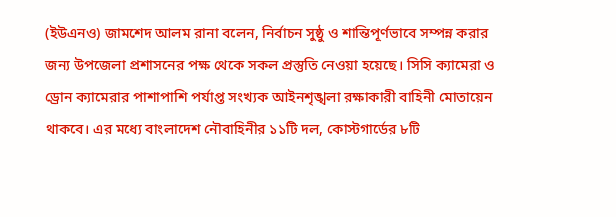(ইউএনও) জামশেদ আলম রানা বলেন, নির্বাচন সুষ্ঠু ও শান্তিপূর্ণভাবে সম্পন্ন করার জন্য উপজেলা প্রশাসনের পক্ষ থেকে সকল প্রস্তুতি নেওয়া হয়েছে। সিসি ক্যামেরা ও ড্রোন ক্যামেরার পাশাপাশি পর্যাপ্ত সংখ্যক আইনশৃঙ্খলা রক্ষাকারী বাহিনী মোতায়েন থাকবে। এর মধ্যে বাংলাদেশ নৌবাহিনীর ১১টি দল, কোস্টগার্ডের ৮টি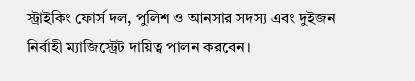স্ট্রাইকিং ফোর্স দল, পুলিশ ও আনসার সদস্য এবং দুইজন নির্বাহী ম্যাজিস্ট্রেট দায়িত্ব পালন করবেন।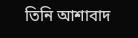তিনি আশাবাদ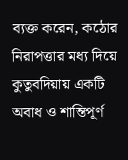ব্যক্ত করেন, কঠোর নিরাপত্তার মধ্য দিয়ে কুতুবদিয়ায় একটি অবাধ ও শান্তিপূর্ণ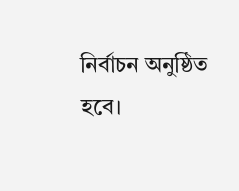নির্বাচন অনুষ্ঠিত হবে।